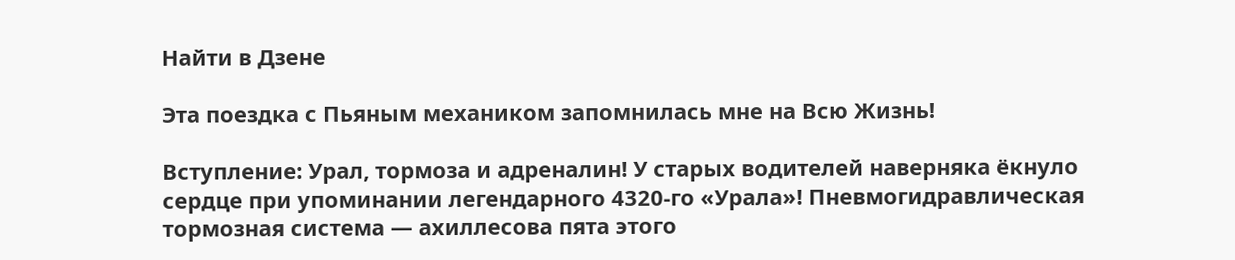Найти в Дзене

Эта поездка с Пьяным механиком запомнилась мне на Всю Жизнь!

Вступление: Урал, тормоза и адреналин! У старых водителей наверняка ёкнуло сердце при упоминании легендарного 4320-го «Урала»! Пневмогидравлическая тормозная система — ахиллесова пята этого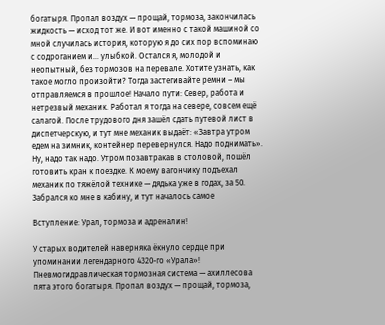богатыря. Пропал воздух — прощай, тормоза, закончилась жидкость — исход тот же. И вот именно с такой машиной со мной случилась история, которую я до сих пор вспоминаю с содроганием и… улыбкой. Остался я, молодой и неопытный, без тормозов на перевале. Хотите узнать, как такое могло произойти? Тогда застегивайте ремни – мы отправляемся в прошлое! Начало пути: Север, работа и нетрезвый механик. Работал я тогда на севере, совсем ещё салагой. После трудового дня зашёл сдать путевой лист в диспетчерскую, и тут мне механик выдаёт: «Завтра утром едем на зимник, контейнер перевернулся. Надо поднимать». Ну, надо так надо. Утром позавтракав в столовой, пошёл готовить кран к поездке. К моему вагончику подъехал механик по тяжёлой технике — дядька уже в годах, за 50. Забрался ко мне в кабину, и тут началось самое

Вступление: Урал, тормоза и адреналин!

У старых водителей наверняка ёкнуло сердце при упоминании легендарного 4320-го «Урала»! Пневмогидравлическая тормозная система — ахиллесова пята этого богатыря. Пропал воздух — прощай, тормоза,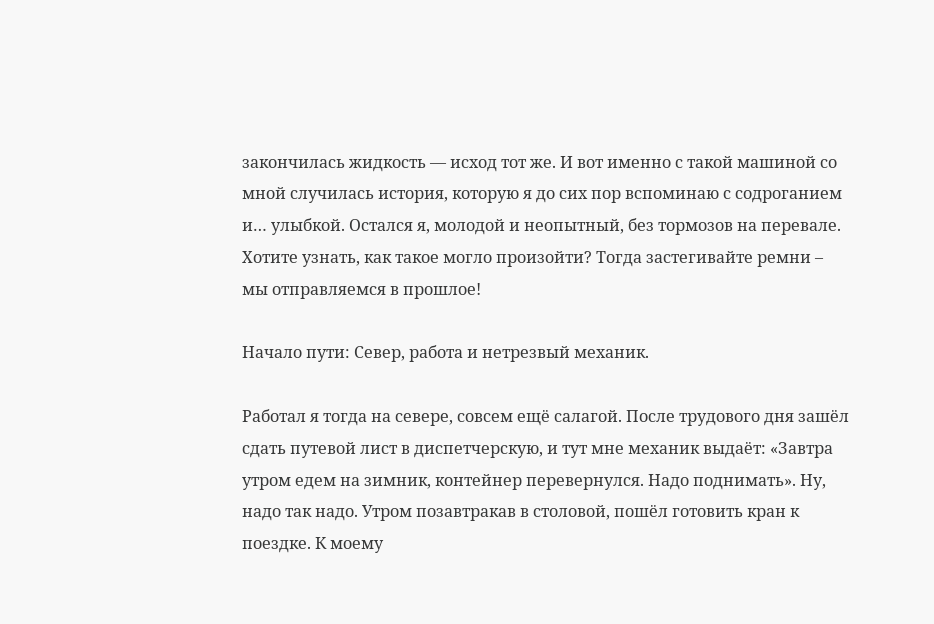закончилась жидкость — исход тот же. И вот именно с такой машиной со мной случилась история, которую я до сих пор вспоминаю с содроганием и… улыбкой. Остался я, молодой и неопытный, без тормозов на перевале. Хотите узнать, как такое могло произойти? Тогда застегивайте ремни – мы отправляемся в прошлое!

Начало пути: Север, работа и нетрезвый механик.

Работал я тогда на севере, совсем ещё салагой. После трудового дня зашёл сдать путевой лист в диспетчерскую, и тут мне механик выдаёт: «Завтра утром едем на зимник, контейнер перевернулся. Надо поднимать». Ну, надо так надо. Утром позавтракав в столовой, пошёл готовить кран к поездке. К моему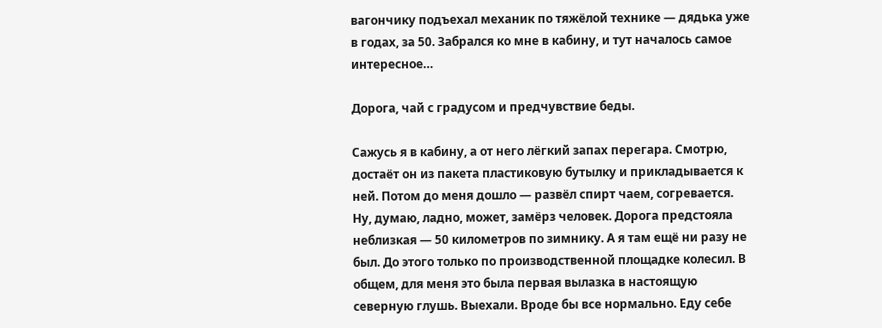вагончику подъехал механик по тяжёлой технике — дядька уже в годах, за 50. Забрался ко мне в кабину, и тут началось самое интересное…

Дорога, чай с градусом и предчувствие беды.

Сажусь я в кабину, а от него лёгкий запах перегара. Смотрю, достаёт он из пакета пластиковую бутылку и прикладывается к ней. Потом до меня дошло — развёл спирт чаем, согревается. Ну, думаю, ладно, может, замёрз человек. Дорога предстояла неблизкая — 50 километров по зимнику. А я там ещё ни разу не был. До этого только по производственной площадке колесил. В общем, для меня это была первая вылазка в настоящую северную глушь. Выехали. Вроде бы все нормально. Еду себе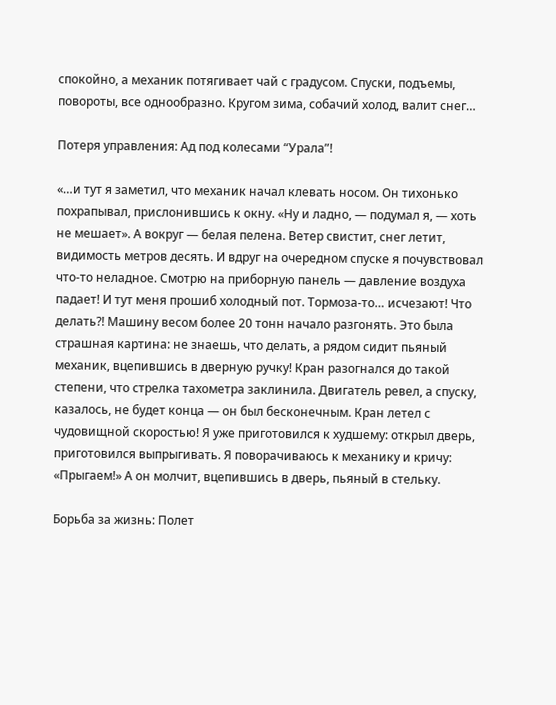спокойно, а механик потягивает чай с градусом. Спуски, подъемы, повороты, все однообразно. Кругом зима, собачий холод, валит снег…

Потеря управления: Ад под колесами “Урала”!

«…и тут я заметил, что механик начал клевать носом. Он тихонько похрапывал, прислонившись к окну. «Ну и ладно, — подумал я, — хоть не мешает». А вокруг — белая пелена. Ветер свистит, снег летит, видимость метров десять. И вдруг на очередном спуске я почувствовал что-то неладное. Смотрю на приборную панель — давление воздуха падает! И тут меня прошиб холодный пот. Тормоза-то… исчезают! Что делать?! Машину весом более 20 тонн начало разгонять. Это была страшная картина: не знаешь, что делать, а рядом сидит пьяный механик, вцепившись в дверную ручку! Кран разогнался до такой степени, что стрелка тахометра заклинила. Двигатель ревел, а спуску, казалось, не будет конца — он был бесконечным. Кран летел с чудовищной скоростью! Я уже приготовился к худшему: открыл дверь, приготовился выпрыгивать. Я поворачиваюсь к механику и кричу: «Прыгаем!» А он молчит, вцепившись в дверь, пьяный в стельку.

Борьба за жизнь: Полет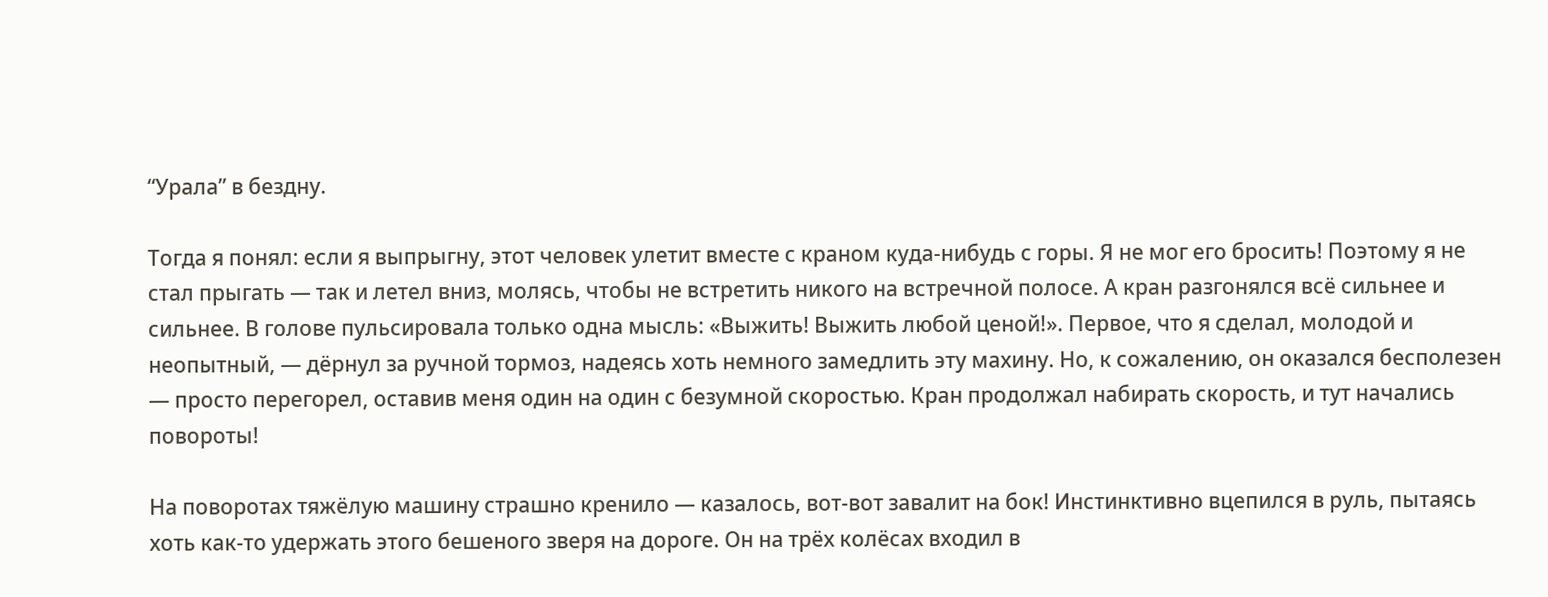“Урала” в бездну.

Тогда я понял: если я выпрыгну, этот человек улетит вместе с краном куда-нибудь с горы. Я не мог его бросить! Поэтому я не стал прыгать — так и летел вниз, молясь, чтобы не встретить никого на встречной полосе. А кран разгонялся всё сильнее и сильнее. В голове пульсировала только одна мысль: «Выжить! Выжить любой ценой!». Первое, что я сделал, молодой и неопытный, — дёрнул за ручной тормоз, надеясь хоть немного замедлить эту махину. Но, к сожалению, он оказался бесполезен — просто перегорел, оставив меня один на один с безумной скоростью. Кран продолжал набирать скорость, и тут начались повороты!

На поворотах тяжёлую машину страшно кренило — казалось, вот-вот завалит на бок! Инстинктивно вцепился в руль, пытаясь хоть как-то удержать этого бешеного зверя на дороге. Он на трёх колёсах входил в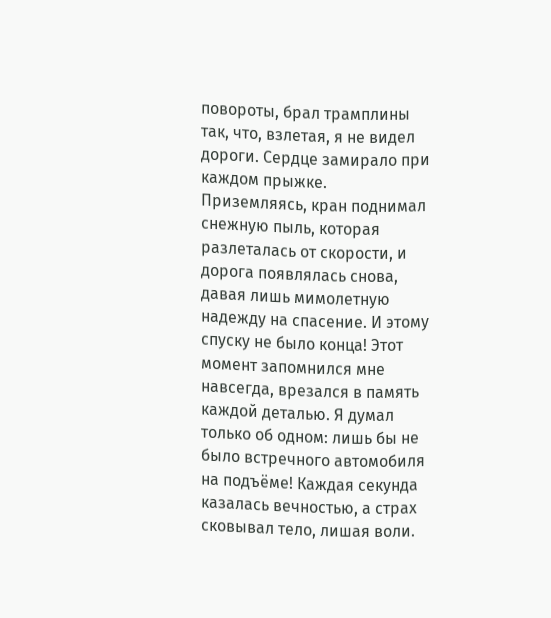повороты, брал трамплины так, что, взлетая, я не видел дороги. Сердце замирало при каждом прыжке. Приземляясь, кран поднимал снежную пыль, которая разлеталась от скорости, и дорога появлялась снова, давая лишь мимолетную надежду на спасение. И этому спуску не было конца! Этот момент запомнился мне навсегда, врезался в память каждой деталью. Я думал только об одном: лишь бы не было встречного автомобиля на подъёме! Каждая секунда казалась вечностью, а страх сковывал тело, лишая воли.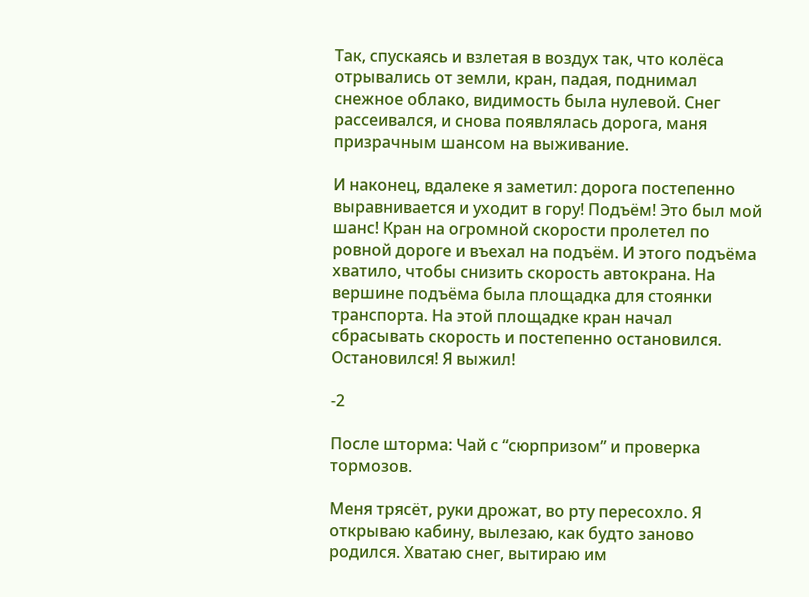Так, спускаясь и взлетая в воздух так, что колёса отрывались от земли, кран, падая, поднимал снежное облако, видимость была нулевой. Снег рассеивался, и снова появлялась дорога, маня призрачным шансом на выживание.

И наконец, вдалеке я заметил: дорога постепенно выравнивается и уходит в гору! Подъём! Это был мой шанс! Кран на огромной скорости пролетел по ровной дороге и въехал на подъём. И этого подъёма хватило, чтобы снизить скорость автокрана. На вершине подъёма была площадка для стоянки транспорта. На этой площадке кран начал сбрасывать скорость и постепенно остановился. Остановился! Я выжил!

-2

После шторма: Чай с “сюрпризом” и проверка тормозов.

Меня трясёт, руки дрожат, во рту пересохло. Я открываю кабину, вылезаю, как будто заново родился. Хватаю снег, вытираю им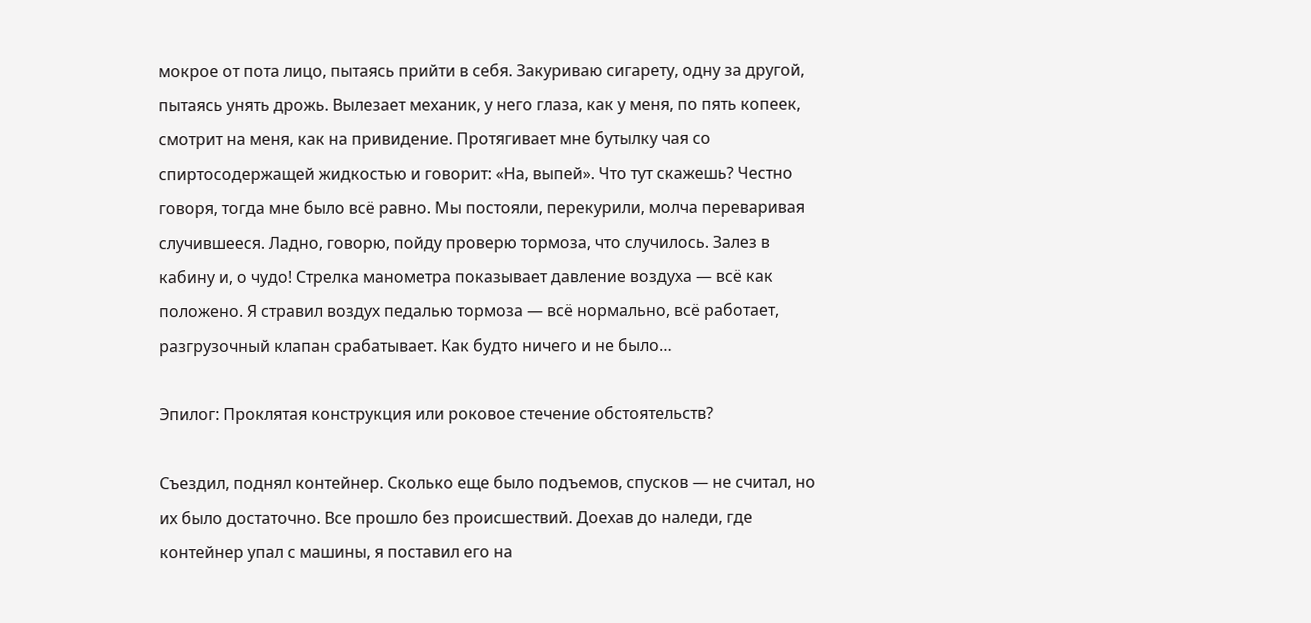мокрое от пота лицо, пытаясь прийти в себя. Закуриваю сигарету, одну за другой, пытаясь унять дрожь. Вылезает механик, у него глаза, как у меня, по пять копеек, смотрит на меня, как на привидение. Протягивает мне бутылку чая со спиртосодержащей жидкостью и говорит: «На, выпей». Что тут скажешь? Честно говоря, тогда мне было всё равно. Мы постояли, перекурили, молча переваривая случившееся. Ладно, говорю, пойду проверю тормоза, что случилось. Залез в кабину и, о чудо! Стрелка манометра показывает давление воздуха — всё как положено. Я стравил воздух педалью тормоза — всё нормально, всё работает, разгрузочный клапан срабатывает. Как будто ничего и не было…

Эпилог: Проклятая конструкция или роковое стечение обстоятельств?

Съездил, поднял контейнер. Сколько еще было подъемов, спусков — не считал, но их было достаточно. Все прошло без происшествий. Доехав до наледи, где контейнер упал с машины, я поставил его на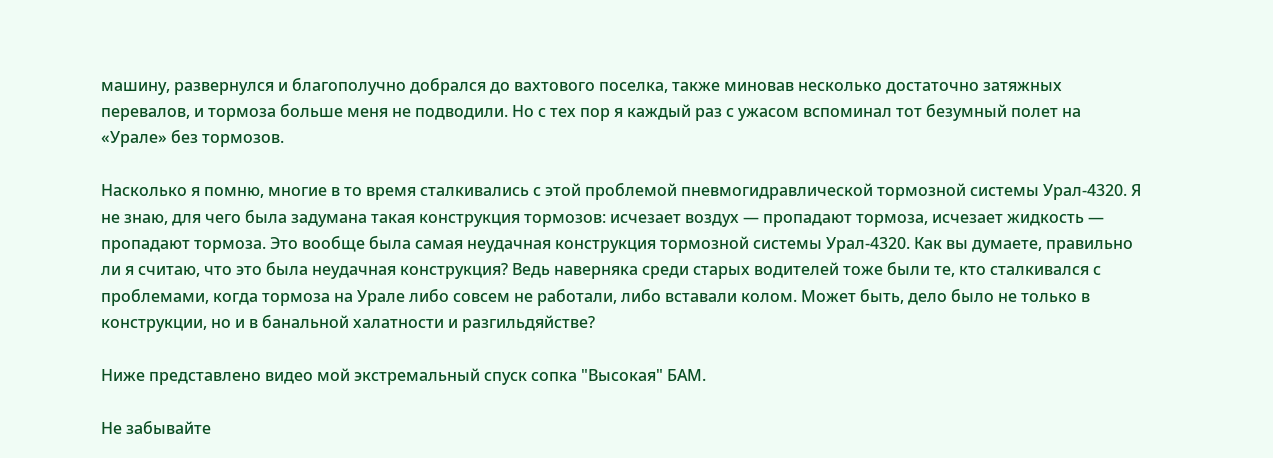машину, развернулся и благополучно добрался до вахтового поселка, также миновав несколько достаточно затяжных перевалов, и тормоза больше меня не подводили. Но с тех пор я каждый раз с ужасом вспоминал тот безумный полет на «Урале» без тормозов.

Насколько я помню, многие в то время сталкивались с этой проблемой пневмогидравлической тормозной системы Урал-4320. Я не знаю, для чего была задумана такая конструкция тормозов: исчезает воздух — пропадают тормоза, исчезает жидкость — пропадают тормоза. Это вообще была самая неудачная конструкция тормозной системы Урал-4320. Как вы думаете, правильно ли я считаю, что это была неудачная конструкция? Ведь наверняка среди старых водителей тоже были те, кто сталкивался с проблемами, когда тормоза на Урале либо совсем не работали, либо вставали колом. Может быть, дело было не только в конструкции, но и в банальной халатности и разгильдяйстве?

Ниже представлено видео мой экстремальный спуск сопка "Высокая" БАМ.

Не забывайте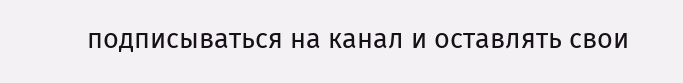подписываться на канал и оставлять свои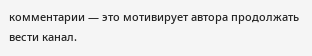комментарии — это мотивирует автора продолжать вести канал.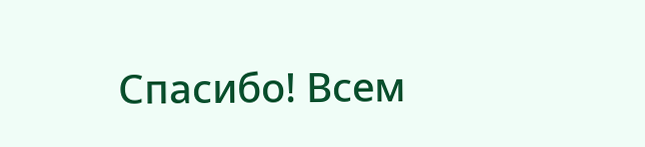Спасибо! Всем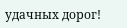удачных дорог!